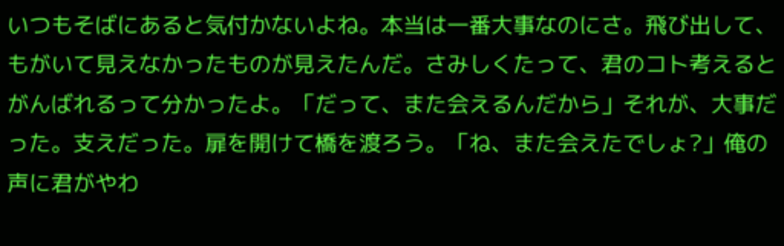いつもそばにあると気付かないよね。本当は一番大事なのにさ。飛び出して、もがいて見えなかったものが見えたんだ。さみしくたって、君のコト考えるとがんばれるって分かったよ。「だって、また会えるんだから」それが、大事だった。支えだった。扉を開けて橋を渡ろう。「ね、また会えたでしょ?」俺の声に君がやわ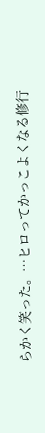らかく笑った。…ヒロってかっこよくなる修行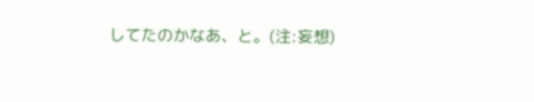してたのかなあ、と。(注:妄想)